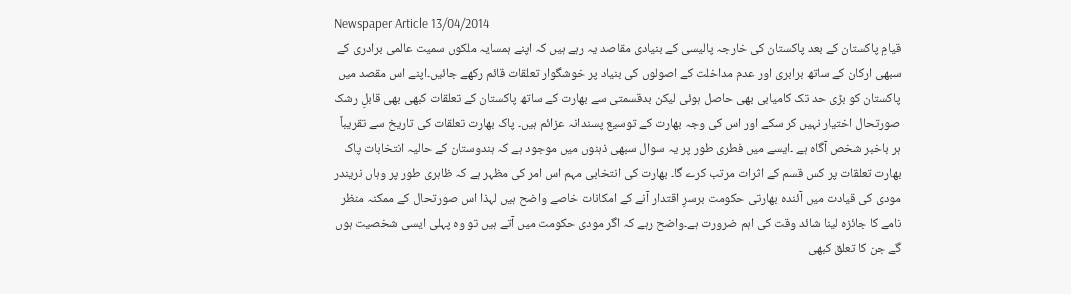Newspaper Article 13/04/2014
قیامِ پاکستان کے بعد پاکستان کی خارجہ پالیسی کے بنیادی مقاصد یہ رہے ہیں کہ اپنے ہمسایہ ملکوں سمیت عالمی برادری کے سبھی ارکان کے ساتھ برابری اور عدم مداخلت کے اصولوں کی بنیاد پر خوشگوار تعلقات قائم رکھے جائیں۔اپنے اس مقصد میں پاکستان کو بڑی حد تک کامیابی بھی حاصل ہوئی لیکن بدقسمتی سے بھارت کے ساتھ پاکستان کے تعلقات کبھی بھی قابلِ رشک صورتحال اختیار نہیں کر سکے اور اس کی وجہ بھارت کے توسیع پسندانہ عزائم ہیں۔ پاک بھارت تعلقات کی تاریخ سے تقریباً ہر باخبر شخص آگاہ ہے ۔ایسے میں فطری طور پر یہ سوال سبھی ذہنوں میں موجود ہے کہ ہندوستان کے حالیہ انتخابات پاک بھارت تعلقات پر کس قسم کے اثرات مرتب کرے گا۔ بھارت کی انتخابی مہم اس امر کی مظہر ہے کہ ظاہری طور پر وہاں نریندر مودی کی قیادت میں آئندہ بھارتی حکومت برسرِ اقتدار آنے کے امکانات خاصے واضح ہیں لہذا اس صورتحال کے ممکنہ منظر نامے کا جائزہ لینا شائد وقت کی اہم ضرورت ہے۔واضح رہے کہ اگر مودی حکومت میں آتے ہیں تو وہ پہلی ایسی شخصیت ہوں گے جن کا تعلق کبھی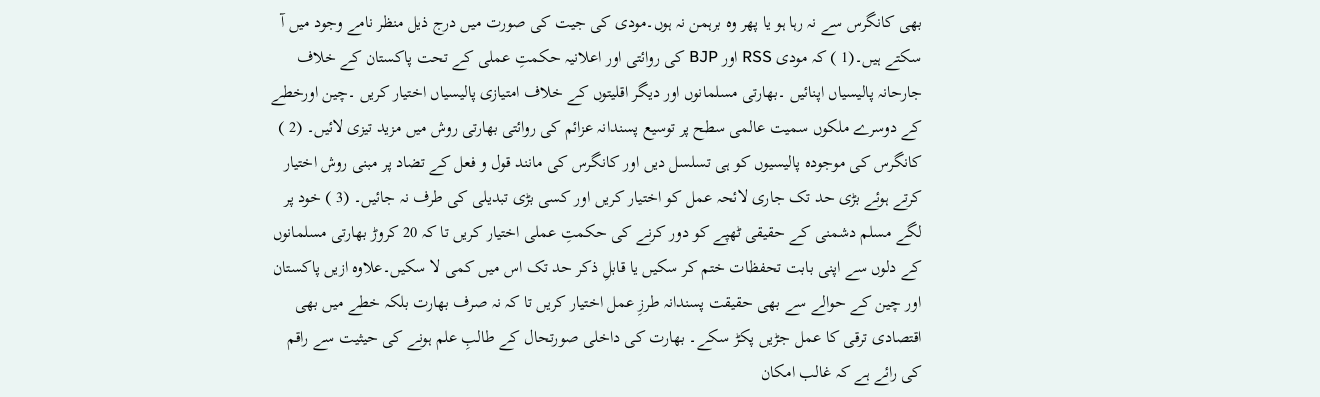بھی کانگرس سے نہ رہا ہو یا پھر وہ برہمن نہ ہوں۔مودی کی جیت کی صورت میں درج ذیل منظر نامے وجود میں آ سکتے ہیں۔(1 ) کہ مودی RSS اور BJP کی روائتی اور اعلانیہ حکمتِ عملی کے تحت پاکستان کے خلاف جارحانہ پالیسیاں اپنائیں ۔بھارتی مسلمانوں اور دیگر اقلیتوں کے خلاف امتیازی پالیسیاں اختیار کریں ۔چین اورخطے کے دوسرے ملکوں سمیت عالمی سطح پر توسیع پسندانہ عزائم کی روائتی بھارتی روش میں مزید تیزی لائیں۔ (2 ) کانگرس کی موجودہ پالیسیوں کو ہی تسلسل دیں اور کانگرس کی مانند قول و فعل کے تضاد پر مبنی روش اختیار کرتے ہوئے بڑی حد تک جاری لائحہ عمل کو اختیار کریں اور کسی بڑی تبدیلی کی طرف نہ جائیں۔ (3 ) خود پر لگے مسلم دشمنی کے حقیقی ٹھپے کو دور کرنے کی حکمتِ عملی اختیار کریں تا کہ 20 کروڑ بھارتی مسلمانوں کے دلوں سے اپنی بابت تحفظات ختم کر سکیں یا قابلِ ذکر حد تک اس میں کمی لا سکیں۔علاوہ ازیں پاکستان اور چین کے حوالے سے بھی حقیقت پسندانہ طرزِ عمل اختیار کریں تا کہ نہ صرف بھارت بلکہ خطے میں بھی اقتصادی ترقی کا عمل جڑیں پکڑ سکے۔ بھارت کی داخلی صورتحال کے طالبِ علم ہونے کی حیثیت سے راقم کی رائے ہے کہ غالب امکان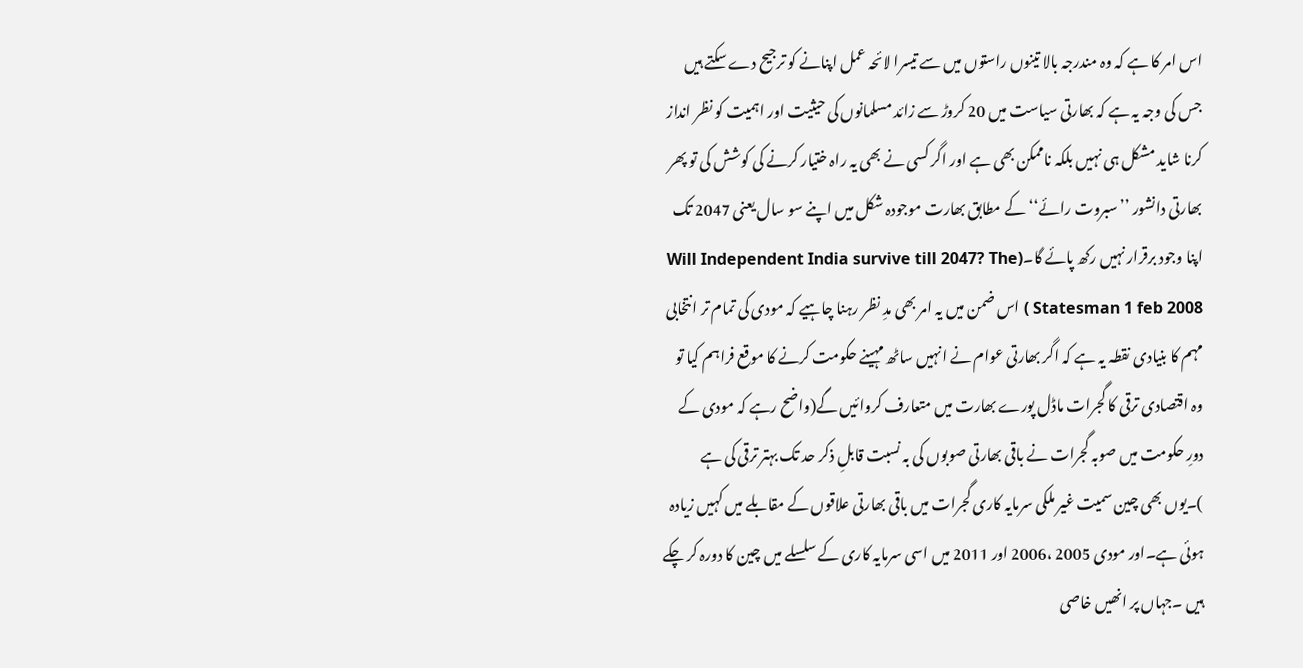اس امر کا ہے کہ وہ مندرجہ بالا تینوں راستوں میں سے تیسرا لائحہ عمل اپنانے کو ترجیح دے سکتے ہیں جس کی وجہ یہ ہے کہ بھارتی سیاست میں 20 کروڑ سے زائد مسلمانوں کی حیثیت اور اہمیت کو نظر انداز کرنا شاید مشکل ہی نہیں بلکہ ناممکن بھی ہے اور اگر کسی نے بھی یہ راہ ختیار کرنے کی کوشش کی تو پھر بھارتی دانشور ’’سبروت رائے‘‘ کے مطابق بھارت موجودہ شکل میں اپنے سو سال یعنی 2047 تک اپنا وجود برقرار نہیں رکھ پائے گا۔(Will Independent India survive till 2047? The Statesman 1 feb 2008 ) اس ضمن میں یہ امر بھی مدِ نظر رہنا چاہیے کہ مودی کی تمام تر انتخابی مہم کا بنیادی نقطہ یہ ہے کہ اگر بھارتی عوام نے انہیں ساٹھ مہینے حکومت کرنے کا موقع فراہم کیا تو وہ اقتصادی ترقی کا گجرات ماڈل پورے بھارت میں متعارف کروائیں گے(واضح رہے کہ مودی کے دورِ حکومت میں صوبہ گجرات نے باقی بھارتی صوبوں کی بہ نسبت قابلِ ذکر حد تک بہتر ترقی کی ہے )۔یوں بھی چین سمیت غیر ملکی سرمایہ کاری گجرات میں باقی بھارتی علاقوں کے مقابلے میں کہیں زیادہ ہوئی ہے۔اور مودی 2005 ،2006 اور 2011 میں اسی سرمایہ کاری کے سلسلے میں چین کا دورہ کر چکے ہیں ۔جہاں پر انھیں خاصی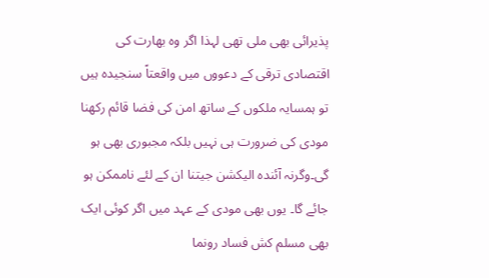پذیرائی بھی ملی تھی لہذا اگر وہ بھارت کی اقتصادی ترقی کے دعووں میں واقعتاً سنجیدہ ہیں تو ہمسایہ ملکوں کے ساتھ امن کی فضا قائم رکھنا مودی کی ضرورت ہی نہیں بلکہ مجبوری بھی ہو گی۔وگرنہ آئندہ الیکشن جیتنا ان کے لئے ناممکن ہو جائے گا۔ یوں بھی مودی کے عہد میں اگر کوئی ایک بھی مسلم کش فساد رونما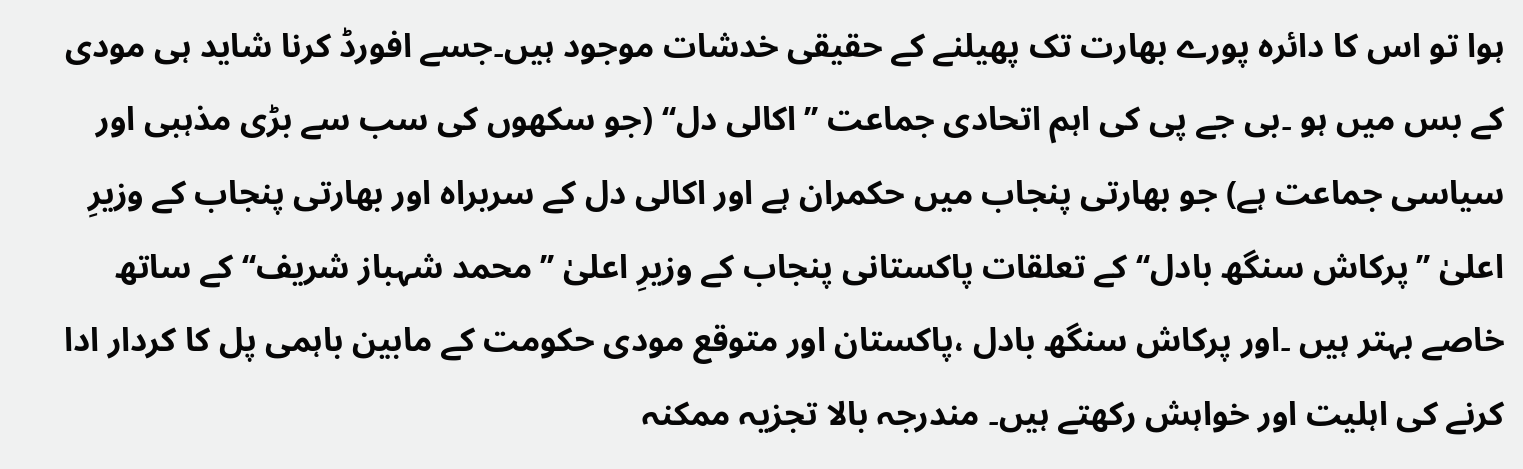ہوا تو اس کا دائرہ پورے بھارت تک پھیلنے کے حقیقی خدشات موجود ہیں۔جسے افورڈ کرنا شاید ہی مودی کے بس میں ہو ۔بی جے پی کی اہم اتحادی جماعت ’’اکالی دل‘‘ (جو سکھوں کی سب سے بڑی مذہبی اور سیاسی جماعت ہے) جو بھارتی پنجاب میں حکمران ہے اور اکالی دل کے سربراہ اور بھارتی پنجاب کے وزیرِ اعلیٰ ’’پرکاش سنگھ بادل‘‘ کے تعلقات پاکستانی پنجاب کے وزیرِ اعلیٰ ’’محمد شہباز شریف‘‘ کے ساتھ خاصے بہتر ہیں ۔اور پرکاش سنگھ بادل ،پاکستان اور متوقع مودی حکومت کے مابین باہمی پل کا کردار ادا کرنے کی اہلیت اور خواہش رکھتے ہیں۔ مندرجہ بالا تجزیہ ممکنہ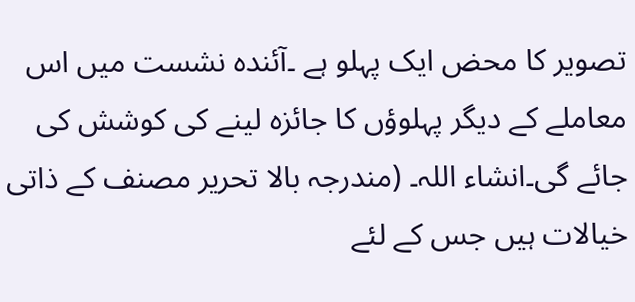تصویر کا محض ایک پہلو ہے ۔آئندہ نشست میں اس معاملے کے دیگر پہلوؤں کا جائزہ لینے کی کوشش کی جائے گی۔انشاء اللہ۔ (مندرجہ بالا تحریر مصنف کے ذاتی خیالات ہیں جس کے لئے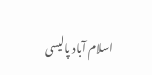اسلام آباد پالیسی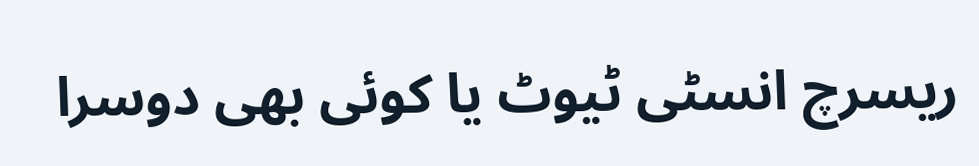ریسرچ انسٹی ٹیوٹ یا کوئی بھی دوسرا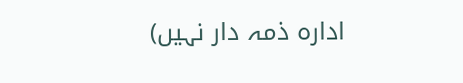ادارہ ذمہ دار نہیں)